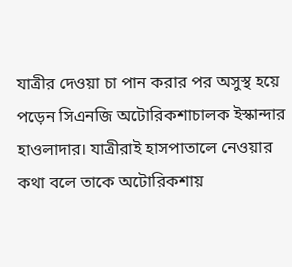যাত্রীর দেওয়া চা পান করার পর অসুস্থ হয়ে পড়েন সিএনজি অটোরিকশাচালক ইস্কান্দার হাওলাদার। যাত্রীরাই হাসপাতালে নেওয়ার কথা বলে তাকে অটোরিকশায়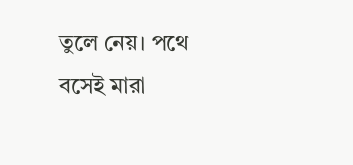তুলে নেয়। পথে বসেই মারা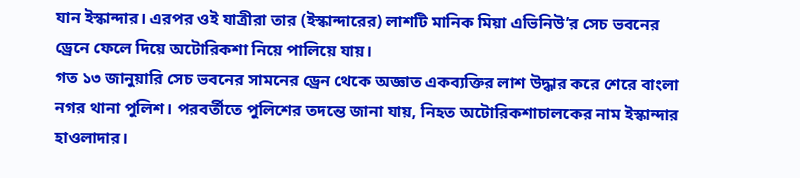যান ইস্কান্দার। এরপর ওই যাত্রীরা তার (ইস্কান্দারের) লাশটি মানিক মিয়া এভিনিউ’র সেচ ভবনের ড্রেনে ফেলে দিয়ে অটোরিকশা নিয়ে পালিয়ে যায়।
গত ১৩ জানুয়ারি সেচ ভবনের সামনের ড্রেন থেকে অজ্ঞাত একব্যক্তির লাশ উদ্ধার করে শেরে বাংলা নগর থানা পুলিশ। পরবর্তীতে পুলিশের তদন্তে জানা যায়, নিহত অটোরিকশাচালকের নাম ইস্কান্দার হাওলাদার।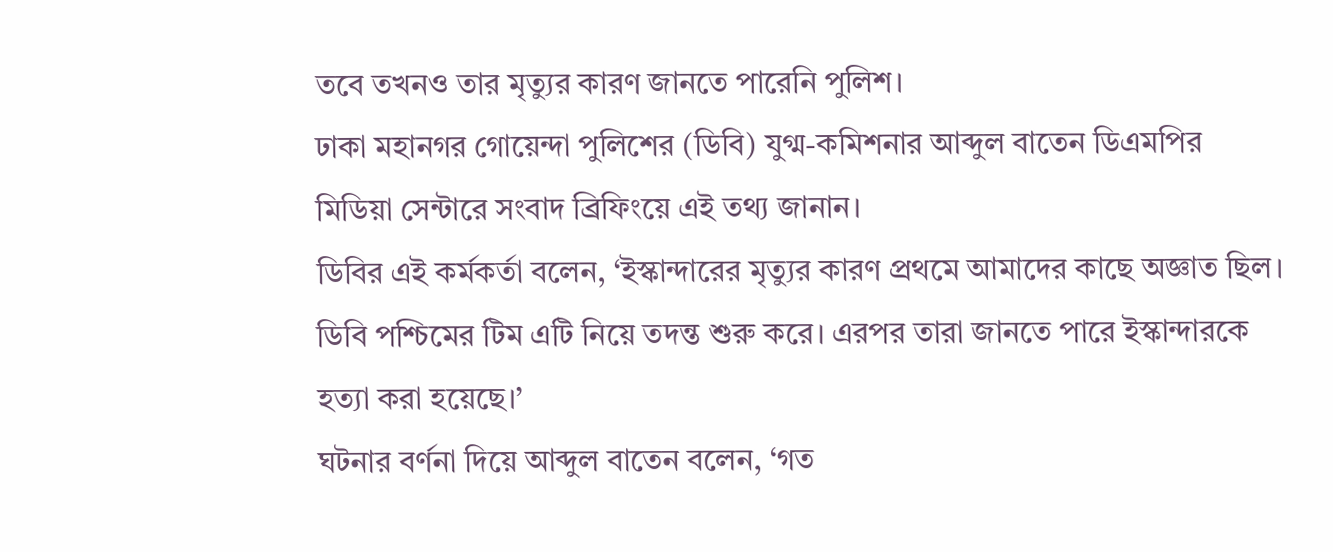তবে তখনও তার মৃত্যুর কারণ জানতে পারেনি পুলিশ।
ঢাকা মহানগর গোয়েন্দা পুলিশের (ডিবি) যুগ্ম-কমিশনার আব্দুল বাতেন ডিএমপির মিডিয়া সেন্টারে সংবাদ ব্রিফিংয়ে এই তথ্য জানান।
ডিবির এই কর্মকর্তা বলেন, ‘ইস্কান্দারের মৃত্যুর কারণ প্রথমে আমাদের কাছে অজ্ঞাত ছিল। ডিবি পশ্চিমের টিম এটি নিয়ে তদন্ত শুরু করে। এরপর তারা জানতে পারে ইস্কান্দারকে হত্যা করা হয়েছে।’
ঘটনার বর্ণনা দিয়ে আব্দুল বাতেন বলেন, ‘গত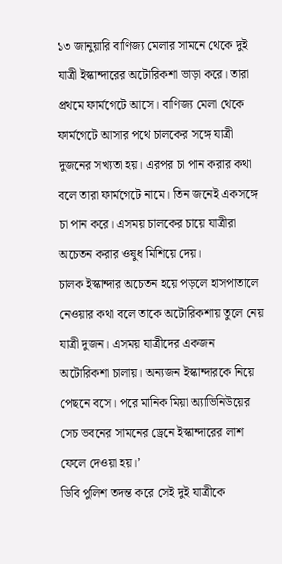১৩ জানুয়ারি বাণিজ্য মেলার সামনে থেকে দুই যাত্রী ইস্কান্দারের অটোরিকশা ভাড়া করে। তারা প্রথমে ফার্মগেটে আসে। বাণিজ্য মেলা থেকে ফার্মগেটে আসার পথে চালকের সঙ্গে যাত্রী দুজনের সখ্যতা হয়। এরপর চা পান করার কথা বলে তারা ফার্মগেটে নামে। তিন জনেই একসঙ্গে চা পান করে। এসময় চালকের চায়ে যাত্রীরা অচেতন করার ওষুধ মিশিয়ে দেয়।
চালক ইস্কান্দার অচেতন হয়ে পড়লে হাসপাতালে নেওয়ার কথা বলে তাকে অটোরিকশায় তুলে নেয় যাত্রী দুজন। এসময় যাত্রীদের একজন অটোরিকশা চালায়। অন্যজন ইস্কান্দারকে নিয়ে পেছনে বসে। পরে মানিক মিয়া অ্যাভিনিউয়ের সেচ ভবনের সামনের ড্রেনে ইস্কান্দারের লাশ ফেলে দেওয়া হয়।’
ডিবি পুলিশ তদন্ত করে সেই দুই যাত্রীকে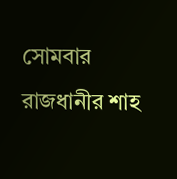সোমবার রাজধানীর শাহ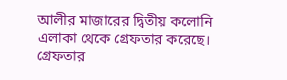আলীর মাজারের দ্বিতীয় কলোনি এলাকা থেকে গ্রেফতার করেছে। গ্রেফতার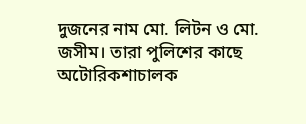দুজনের নাম মো. লিটন ও মো. জসীম। তারা পুলিশের কাছে অটোরিকশাচালক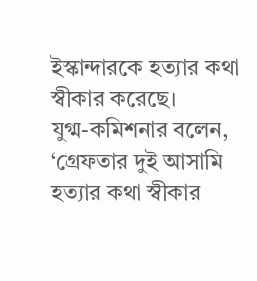ইস্কান্দারকে হত্যার কথা স্বীকার করেছে।
যুগ্ম-কমিশনার বলেন, ‘গ্রেফতার দুই আসামি হত্যার কথা স্বীকার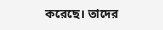করেছে। তাদের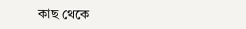কাছ থেকে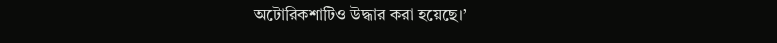অটোরিকশাটিও উদ্ধার করা হয়েছে।’